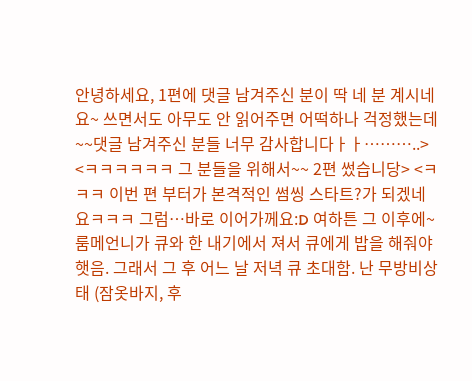안녕하세요, 1편에 댓글 남겨주신 분이 딱 네 분 계시네요~ 쓰면서도 아무도 안 읽어주면 어떡하나 걱정했는데~~댓글 남겨주신 분들 너무 감사합니다ㅏㅏ………..> <ㅋㅋㅋㅋㅋㅋ 그 분들을 위해서~~ 2편 썼습니당> <ㅋㅋㅋ 이번 편 부터가 본격적인 썸씽 스타트?가 되겠네요ㅋㅋㅋ 그럼…바로 이어가께요:D 여하튼 그 이후에~ 룸메언니가 큐와 한 내기에서 져서 큐에게 밥을 해줘야 햇음. 그래서 그 후 어느 날 저녁 큐 초대함. 난 무방비상태 (잠옷바지, 후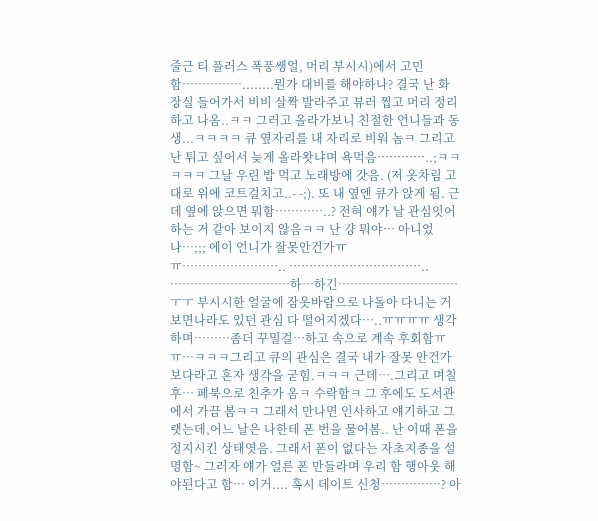줄근 티 플러스 폭풍쌩얼, 머리 부시시)에서 고민함……………........뭔가 대비를 해야하나? 결국 난 화장실 들어가서 비비 살짝 발라주고 뷰러 찝고 머리 정리하고 나옴..ㅋㅋ 그러고 올라가보니 친절한 언니들과 동생...ㅋㅋㅋㅋ 큐 옆자리를 내 자리로 비워 놈ㅋ 그리고 난 튀고 싶어서 늦게 올라왓냐며 욕먹음…………..;ㅋㅋㅋㅋㅋ 그날 우린 밥 먹고 노래방에 갓음. (저 옷차림 고대로 위에 코트걸치고..- -;). 또 내 옆엔 큐가 앉게 됨. 근데 옆에 앉으면 뭐함…………..? 전혀 얘가 날 관심잇어 하는 거 같아 보이지 않음ㅋㅋ 난 걍 뭐야… 아니었나…;;; 에이 언니가 잘못안건가ㅠㅠ…………………….. …………………………….. …………………………하…하긴…………………………ㅜㅜ 부시시한 얼굴에 잠옷바람으로 나돌아 다니는 거 보면나라도 있던 관심 다 떨어지겠다…..ㅠㅠㅠㅠ 생각하며………좀더 꾸밀걸…하고 속으로 계속 후회함ㅠㅠ…ㅋㅋㅋ그리고 큐의 관심은 결국 내가 잘못 안건가 보다라고 혼자 생각을 굳힘.ㅋㅋㅋ 근데….그리고 며칠 후… 페북으로 친추가 옴ㅋ 수락함ㅋ 그 후에도 도서관에서 가끔 봄ㅋㅋ 그래서 만나면 인사하고 얘기하고 그랫는데,어느 날은 나한테 폰 번을 물어봄.. 난 이때 폰을 정지시킨 상태엿음. 그래서 폰이 없다는 자초지종을 설명함~ 그러자 얘가 얼른 폰 만들라며 우리 함 행아웃 해야된다고 함… 이거.... 혹시 데이트 신청……………? 아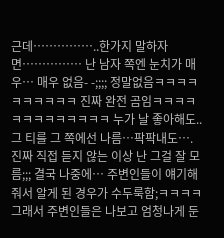근데……………..한가지 말하자면…………… 난 남자 쪽엔 눈치가 매우… 매우 없음- -;;;; 정말없음ㅋㅋㅋㅋㅋㅋㅋㅋㅋㅋ 진짜 완전 곰임ㅋㅋㅋㅋㅋㅋㅋㅋㅋㅋㅋㅋㅋ 누가 날 좋아해도.. 그 티를 그 쪽에선 나름…팍팍내도…. 진짜 직접 듣지 않는 이상 난 그걸 잘 모름;;; 결국 나중에… 주변인들이 얘기해줘서 알게 된 경우가 수두룩함;ㅋㅋㅋㅋ 그래서 주변인들은 나보고 엄청나게 둔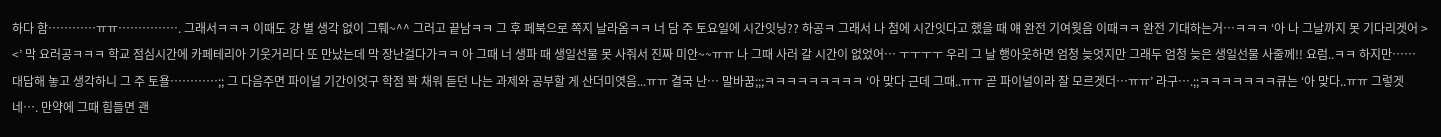하다 함…………ㅠㅠ……………. 그래서ㅋㅋㅋ 이때도 걍 별 생각 없이 그뤠~^^ 그러고 끝남ㅋㅋ 그 후 페북으로 쪽지 날라옴ㅋㅋ 너 담 주 토요일에 시간잇닝?? 하공ㅋ 그래서 나 첨에 시간잇다고 했을 때 얘 완전 기여웟음 이때ㅋㅋ 완전 기대하는거…ㅋㅋㅋ ‘아 나 그날까지 못 기다리겟어 > <’ 막 요러공ㅋㅋㅋ 학교 점심시간에 카페테리아 기웃거리다 또 만났는데 막 장난걸다가ㅋㅋ 아 그때 너 생파 때 생일선물 못 사줘서 진짜 미안~~ㅠㅠ 나 그때 사러 갈 시간이 없었어… ㅜㅜㅜㅜ 우리 그 날 행아웃하면 엄청 늦엇지만 그래두 엄청 늦은 생일선물 사줄께!! 요럼..ㅋㅋ 하지만…… 대답해 놓고 생각하니 그 주 토욜…………;; 그 다음주면 파이널 기간이엇구 학점 꽉 채워 듣던 나는 과제와 공부할 게 산더미엿음...ㅠㅠ 결국 난… 말바꿈;;;ㅋㅋㅋㅋㅋㅋㅋㅋㅋ ‘아 맞다 근데 그때..ㅠㅠ 곧 파이널이라 잘 모르겟더…ㅠㅠ’ 라구….;;ㅋㅋㅋㅋㅋㅋㅋ큐는 ‘아 맞다..ㅠㅠ 그렇겟네…. 만약에 그때 힘들면 괜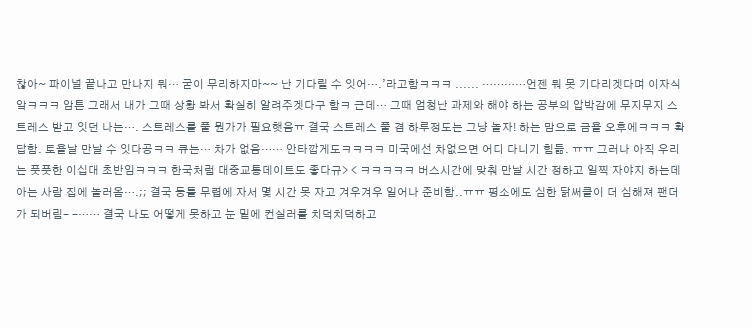찮아~ 파이널 끝나고 만나지 뭐… 굳이 무리하지마~~ 난 기다릴 수 잇어….’라고함ㅋㅋㅋ ...... …………언젠 뭐 못 기다리겟다며 이자식앜ㅋㅋㅋ 암튼 그래서 내가 그때 상황 봐서 확실히 알려주겟다구 함ㅋ 근데… 그때 엄청난 과제와 해야 하는 공부의 압박감에 무지무지 스트레스 받고 잇던 나는…. 스트레스를 풀 뭔가가 필요햇음ㅠ 결국 스트레스 풀 겸 하루정도는 그냥 놀자! 하는 맘으로 금욜 오후에ㅋㅋㅋ 확답함. 토욜날 만날 수 잇다공ㅋㅋ 큐는… 차가 없음…… 안타깝게도ㅋㅋㅋㅋ 미국에선 차없으면 어디 다니기 힘듦. ㅠㅠ 그러나 아직 우리는 풋풋한 이십대 초반임ㅋㅋㅋ 한국처럼 대중교통데이트도 좋다규> < ㅋㅋㅋㅋㅋ 버스시간에 맞춰 만날 시간 정하고 일찍 자야지 하는데 아는 사람 집에 놀러옴….;; 결국 동틀 무렵에 자서 몇 시간 못 자고 겨우겨우 일어나 준비함..ㅠㅠ 평소에도 심한 닭써클이 더 심해져 팬더가 되버림- -…… 결국 나도 어떻게 못하고 눈 밑에 컨실러를 치덕치덕하고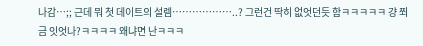나감…;; 근데 뭐 첫 데이트의 설렘………………..? 그런건 딱히 없엇던듯 함ㅋㅋㅋㅋㅋ 걍 쬐금 잇엇나?ㅋㅋㅋㅋ 왜냐면 난ㅋㅋㅋ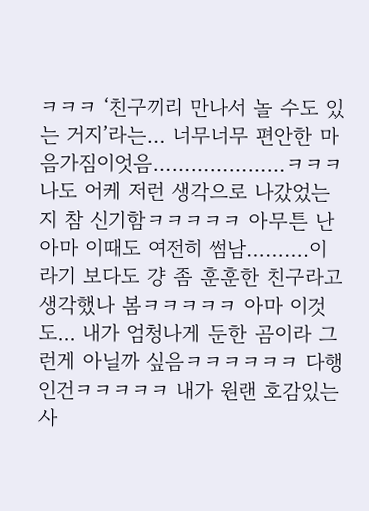ㅋㅋㅋ ‘친구끼리 만나서 놀 수도 있는 거지’라는… 너무너무 편안한 마음가짐이엇음…………………ㅋㅋㅋ 나도 어케 저런 생각으로 나갔었는지 참 신기함ㅋㅋㅋㅋㅋ 아무튼 난 아마 이때도 여전히 썸남……….이라기 보다도 걍 좀 훈훈한 친구라고 생각했나 봄ㅋㅋㅋㅋㅋ 아마 이것도... 내가 엄청나게 둔한 곰이라 그런게 아닐까 싶음ㅋㅋㅋㅋㅋㅋ 다행인건ㅋㅋㅋㅋㅋ 내가 원랜 호감있는 사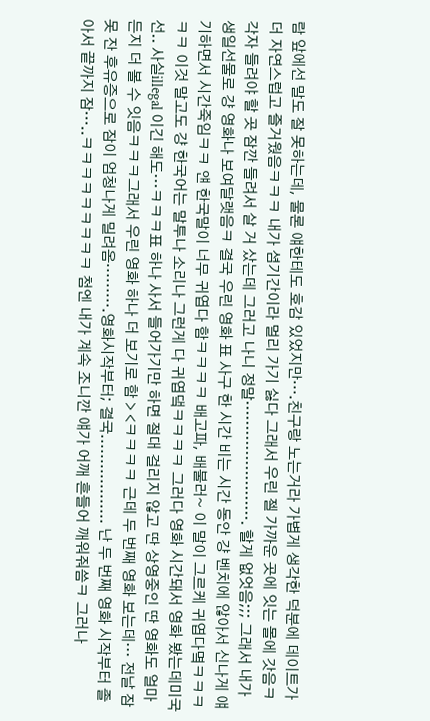람 앞에선 말도 잘 못하는데, 물론 얘한테도 호감 있었지만….친구랑 노는거라 가볍게 생각한 덕분에 데이트가 더 자연스럽고 즐거웠음ㅋㅋㅋ 내가 셤기간이라 멀리 가기 싫다 그래서 우린 젤 가까운 곳에 잇는 몰에 갓음ㅋ 각자 들려야 할 곳 잠깐 들려서 살 거 샀는데 그러고 나니 정말……………………. 할게 없엇음;;; 그래서 내가 생일선물로 걍 영화나 보여달랫음ㅋ 결국 우린 영화 표 사구 한 시간 비는 시간 동안 걍 벤치에 않아서 신나게 얘기하면서 시간죽임ㅋㅋ 얜 한국말이 너무 귀엽다 함ㅋㅋㅋㅋ 배고파, 배불러~ 이 말이 그르케 귀엽다몈ㅋㅋㅋㅋㅋ 이것 말고도 걍 한국어는 말투나 소리나 그런게 다 귀엽댘ㅋㅋㅋㅋ 그러다 영화 시간돼서 영화 봤는데미국선.. 사실illegal 이긴 해도…ㅋㅋㅋ표 하나 사서 들어가기만 하면 절대 걸리지 않고 딴 상영중인 딴 영화도 얼마든지 더 볼 수 잇음ㅋㅋㅋ그래서 우린 영화 하나 더 보기로 함 > <ㅋㅋㅋㅋ 근데 두 번째 영화 보는데… 전날 잠 못 잔 후유증으로 잠이 엄청나게 밀려옴……….영화시작부터; 결국.................. 난 두 번째 영화 시작부터 졸아서 끝까지 잠…..ㅋㅋㅋㅋㅋㅋㅋㅋㅋ 첨엔 내가 계속 조니깐 얘가 어깨 흔들어 깨워줘씀ㅋ 그러나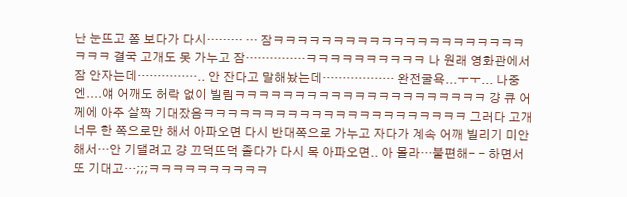난 눈뜨고 쫌 보다가 다시……… … 잠ㅋㅋㅋㅋㅋㅋㅋㅋㅋㅋㅋㅋㅋㅋㅋㅋㅋㅋㅋㅋㅋㅋㅋㅋ 결국 고개도 못 가누고 잠……………ㅋㅋㅋㅋㅋㅋㅋㅋㅋㅋ 나 원래 영화관에서 잠 안자는데…………….. 안 잔다고 말해놨는데……………… 완전굴욕...ㅜㅜ... 나중엔....얘 어깨도 허락 없이 빌림ㅋㅋㅋㅋㅋㅋㅋㅋㅋㅋㅋㅋㅋㅋㅋㅋㅋㅋㅋㅋㅋ 걍 큐 어께에 아주 살짝 기대잤음ㅋㅋㅋㅋㅋㅋㅋㅋㅋㅋㅋㅋㅋㅋㅋㅋㅋㅋㅋㅋㅋㅋ 그러다 고개 너무 한 쪽으로만 해서 아파오면 다시 반대쪽으로 가누고 자다가 계속 어깨 빌리기 미안해서…안 기댈려고 걍 끄덕뜨덕 졸다가 다시 목 아파오면.. 아 몰라…불편해- - 하면서 또 기대고…;;;ㅋㅋㅋㅋㅋㅋㅋㅋㅋㅋ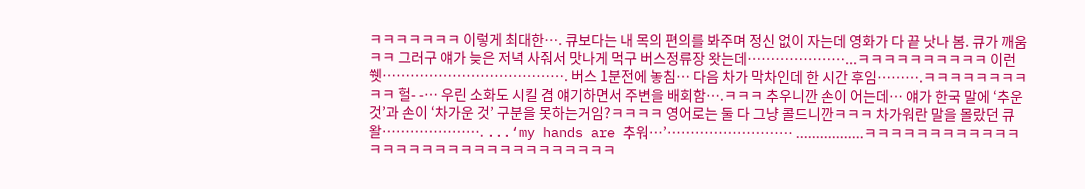ㅋㅋㅋㅋㅋㅋㅋ 이렇게 최대한…. 큐보다는 내 목의 편의를 봐주며 정신 없이 자는데 영화가 다 끝 낫나 봄. 큐가 깨움ㅋㅋ 그러구 얘가 늦은 저녁 사줘서 맛나게 먹구 버스정류장 왓는데…………………...ㅋㅋㅋㅋㅋㅋㅋㅋㅋㅋ 이런 쒯…………………………………. 버스 1분전에 놓침… 다음 차가 막차인데 한 시간 후임……….ㅋㅋㅋㅋㅋㅋㅋㅋㅋㅋ 헐- -… 우린 소화도 시킬 겸 얘기하면서 주변을 배회함….ㅋㅋㅋ 추우니깐 손이 어는데… 얘가 한국 말에 ‘추운 것’과 손이 ‘차가운 것’ 구분을 못하는거임?ㅋㅋㅋㅋ 영어로는 둘 다 그냥 콜드니깐ㅋㅋㅋ 차가워란 말을 몰랐던 큐왈…………………. ...‘my hands are 추워…’……………………… .................ㅋㅋㅋㅋㅋㅋㅋㅋㅋㅋㅋㅋㅋㅋㅋㅋㅋㅋㅋㅋㅋㅋㅋㅋㅋㅋㅋㅋㅋㅋㅋ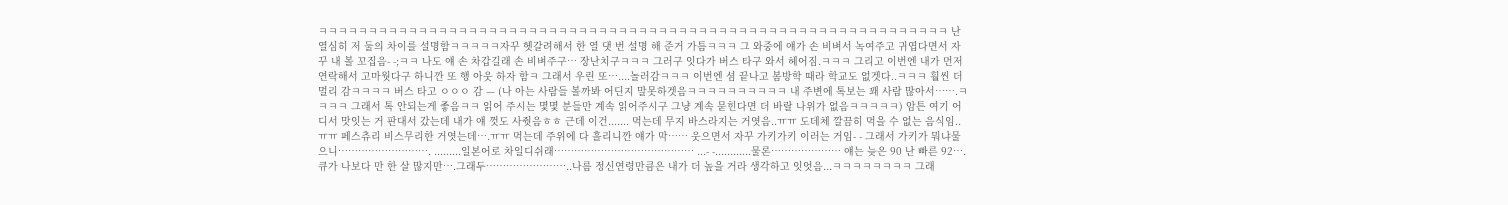ㅋㅋㅋㅋㅋㅋㅋㅋㅋㅋㅋㅋㅋㅋㅋㅋㅋㅋㅋㅋㅋㅋㅋㅋㅋㅋㅋㅋㅋㅋㅋㅋㅋㅋㅋㅋㅋㅋㅋㅋㅋㅋㅋㅋㅋㅋㅋㅋㅋㅋㅋㅋㅋㅋㅋㅋㅋㅋㅋㅋㅋㅋㅋ 난 열심히 저 둘의 차이를 설명함ㅋㅋㅋㅋㅋ자꾸 헷갈려해서 한 열 댓 번 설명 해 준거 가틈ㅋㅋㅋ 그 와중에 얘가 손 비벼서 녹여주고 귀엽다면서 자꾸 내 볼 꼬집음- -;ㅋㅋ 나도 얘 손 차갑길래 손 비벼주구… 장난치구ㅋㅋㅋ 그러구 잇다가 버스 타구 와서 헤어짐.ㅋㅋㅋ 그리고 이번엔 내가 먼저 연락해서 고마웟다구 하니깐 또 행 아웃 하자 함ㅋ 그래서 우린 또…....놀러감ㅋㅋㅋ 이번엔 셤 끝나고 봄방학 때라 학교도 없겟다..ㅋㅋㅋ 훨씬 더 멀리 감ㅋㅋㅋㅋ 버스 타고 ㅇㅇㅇ 감 — (나 아는 사람들 볼까봐 어딘지 말못하겟음ㅋㅋㅋㅋㅋㅋㅋㅋㅋㅋ 내 주변에 톡보는 꽤 사람 많아서…….ㅋㅋㅋㅋ 그래서 톡 안되는게 좋음ㅋㅋ 읽어 주시는 몇몇 분들만 계속 읽어주시구 그냥 계속 묻힌다면 더 바랄 나위가 없음ㅋㅋㅋㅋㅋ) 암튼 여기 어디서 맛잇는 거 판대서 갔는데 내가 얘 껏도 사줫음ㅎㅎ 근데 이건....... 먹는데 무지 바스라지는 거엿음..ㅠㅠ 도데체 깔끔히 먹을 수 없는 음식임..ㅠㅠ 페스츄리 비스무리한 거엿는데….ㅠㅠ 먹는데 주위에 다 흘리니깐 얘가 막…… 웃으면서 자꾸 가키가키 이러는 거임- - 그래서 가키가 뭐냐물으니………………………. .........일본어로 차일디쉬래…………………………………… ...- -............물론………………… 얘는 늦은 90 난 빠른 92…. 큐가 나보다 만 한 살 많지만….그래두……………………..나름 정신연령만큼은 내가 더 높을 거라 생각하고 잇엇음...ㅋㅋㅋㅋㅋㅋㅋㅋ 그래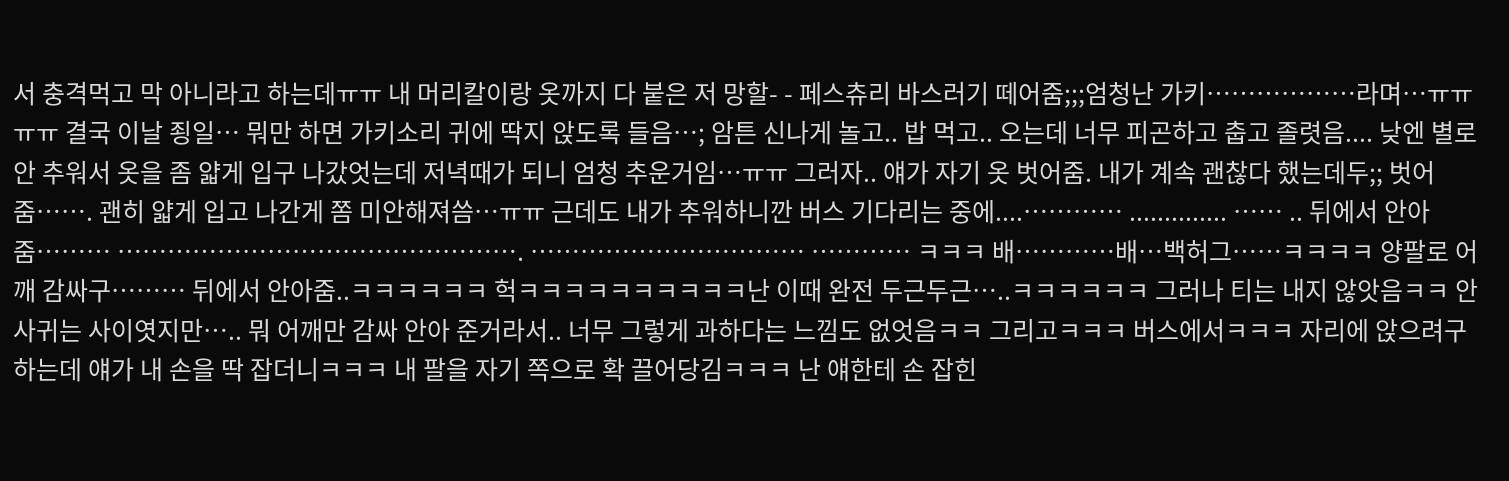서 충격먹고 막 아니라고 하는데ㅠㅠ 내 머리칼이랑 옷까지 다 붙은 저 망할- - 페스츄리 바스러기 떼어줌;;;엄청난 가키………………라며…ㅠㅠㅠㅠ 결국 이날 죙일… 뭐만 하면 가키소리 귀에 딱지 앉도록 들음…; 암튼 신나게 놀고.. 밥 먹고.. 오는데 너무 피곤하고 춥고 졸렷음.... 낮엔 별로 안 추워서 옷을 좀 얇게 입구 나갔엇는데 저녁때가 되니 엄청 추운거임…ㅠㅠ 그러자.. 얘가 자기 옷 벗어줌. 내가 계속 괜찮다 했는데두;; 벗어줌……. 괜히 얇게 입고 나간게 쫌 미안해져씀…ㅠㅠ 근데도 내가 추워하니깐 버스 기다리는 중에....………… .............. …… .. 뒤에서 안아 줌……… …………………………………………. …………………………… ………… ㅋㅋㅋ 배…………배…백허그……ㅋㅋㅋㅋ 양팔로 어깨 감싸구……… 뒤에서 안아줌..ㅋㅋㅋㅋㅋㅋ 헉ㅋㅋㅋㅋㅋㅋㅋㅋㅋㅋ난 이때 완전 두근두근…..ㅋㅋㅋㅋㅋㅋ 그러나 티는 내지 않앗음ㅋㅋ 안 사귀는 사이엿지만….. 뭐 어깨만 감싸 안아 준거라서.. 너무 그렇게 과하다는 느낌도 없엇음ㅋㅋ 그리고ㅋㅋㅋ 버스에서ㅋㅋㅋ 자리에 앉으려구 하는데 얘가 내 손을 딱 잡더니ㅋㅋㅋ 내 팔을 자기 쪽으로 확 끌어당김ㅋㅋㅋ 난 얘한테 손 잡힌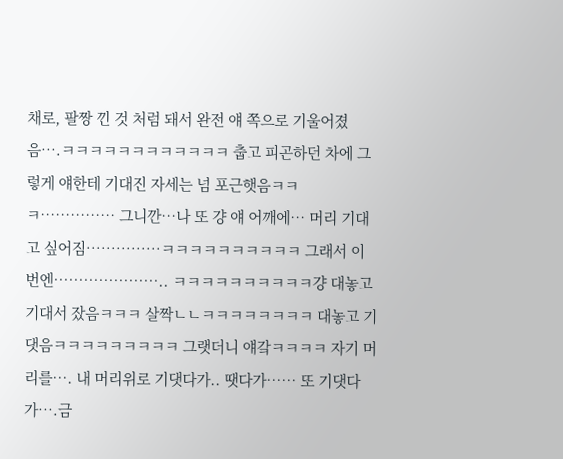채로, 팔짱 낀 것 처럼 돼서 완전 얘 쪽으로 기울어졌음….ㅋㅋㅋㅋㅋㅋㅋㅋㅋㅋㅋㅋ 춥고 피곤하던 차에 그렇게 얘한테 기대진 자세는 넘 포근햇음ㅋㅋㅋ…………… 그니깐…나 또 걍 얘 어깨에… 머리 기대고 싶어짐……………ㅋㅋㅋㅋㅋㅋㅋㅋㅋㅋ 그래서 이번엔………………….. ㅋㅋㅋㅋㅋㅋㅋㅋㅋㅋ걍 대놓고 기대서 잤음ㅋㅋㅋ 살짝ㄴㄴㅋㅋㅋㅋㅋㅋㅋㅋ 대놓고 기댓음ㅋㅋㅋㅋㅋㅋㅋㅋㅋ 그랫더니 얘갘ㅋㅋㅋㅋ 자기 머리를…. 내 머리위로 기댓다가.. 땟다가…… 또 기댓다가….금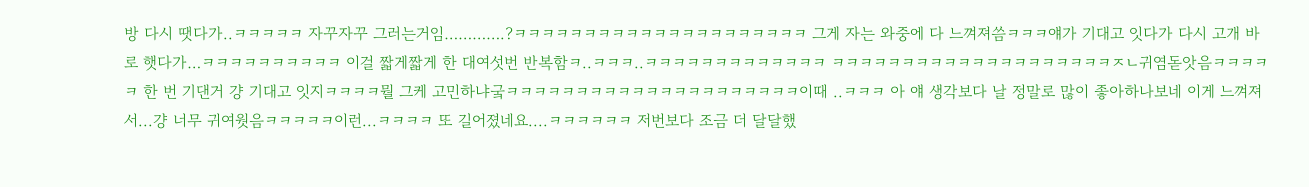방 다시 땟다가..ㅋㅋㅋㅋㅋ 자꾸자꾸 그러는거임………….?ㅋㅋㅋㅋㅋㅋㅋㅋㅋㅋㅋㅋㅋㅋㅋㅋㅋㅋㅋㅋㅋ 그게 자는 와중에 다 느껴져씀ㅋㅋㅋ얘가 기대고 잇다가 다시 고개 바로 햇다가…ㅋㅋㅋㅋㅋㅋㅋㅋㅋㅋ 이걸 짧게짧게 한 대여섯번 반복함ㅋ..ㅋㅋㅋ..ㅋㅋㅋㅋㅋㅋㅋㅋㅋㅋㅋㅋㅋ ㅋㅋㅋㅋㅋㅋㅋㅋㅋㅋㅋㅋㅋㅋㅋㅋㅋㅋㅋㅋㅈㄴ귀염돋앗음ㅋㅋㅋㅋㅋ 한 번 기댄거 걍 기대고 잇지ㅋㅋㅋㅋ뭘 그케 고민하냐궄ㅋㅋㅋㅋㅋㅋㅋㅋㅋㅋㅋㅋㅋㅋㅋㅋㅋㅋㅋㅋㅋ이때 ..ㅋㅋㅋ 아 얘 생각보다 날 정말로 많이 좋아하나보네 이게 느껴져서...걍 너무 귀여웟음ㅋㅋㅋㅋㅋ이런...ㅋㅋㅋㅋ 또 길어졌네요....ㅋㅋㅋㅋㅋㅋ 저번보다 조금 더 달달했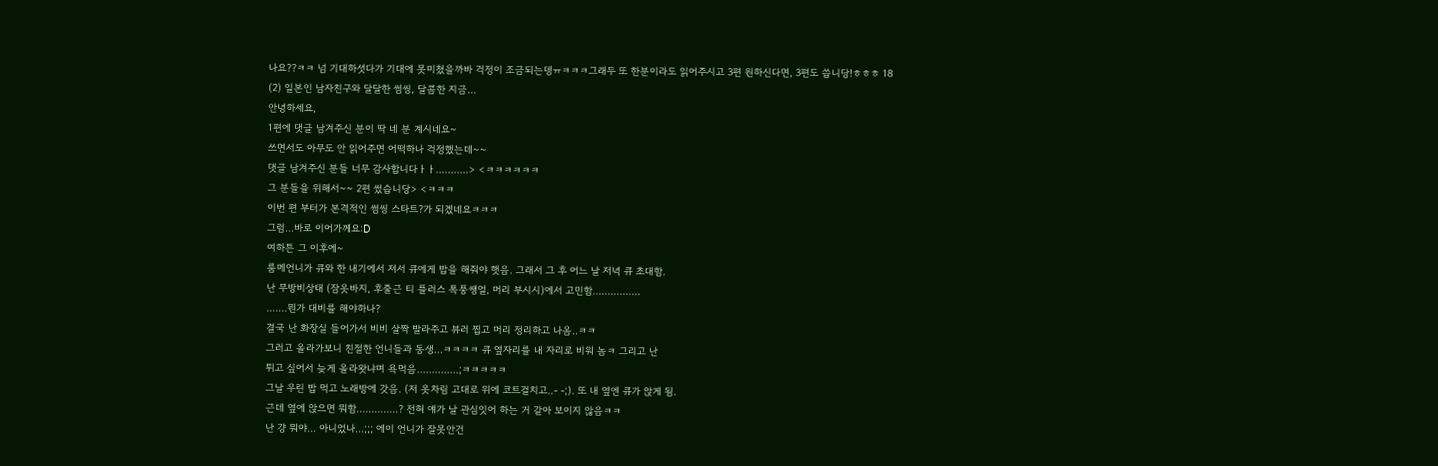나요??ㅋㅋ 넘 기대하셧다가 기대에 못미쳤을까바 걱정이 조금되는뎅ㅠㅋㅋㅋ그래두 또 한분이라도 읽어주시고 3편 원하신다면, 3편도 씁니당!ㅎㅎㅎ 18
(2) 일본인 남자친구와 달달한 썸씽, 달콤한 지금...
안녕하세요,
1편에 댓글 남겨주신 분이 딱 네 분 계시네요~
쓰면서도 아무도 안 읽어주면 어떡하나 걱정했는데~~
댓글 남겨주신 분들 너무 감사합니다ㅏㅏ………..> <ㅋㅋㅋㅋㅋㅋ
그 분들을 위해서~~ 2편 썼습니당> <ㅋㅋㅋ
이번 편 부터가 본격적인 썸씽 스타트?가 되겠네요ㅋㅋㅋ
그럼…바로 이어가께요:D
여하튼 그 이후에~
룸메언니가 큐와 한 내기에서 져서 큐에게 밥을 해줘야 햇음. 그래서 그 후 어느 날 저녁 큐 초대함.
난 무방비상태 (잠옷바지, 후줄근 티 플러스 폭풍쌩얼, 머리 부시시)에서 고민함…………….
.......뭔가 대비를 해야하나?
결국 난 화장실 들어가서 비비 살짝 발라주고 뷰러 찝고 머리 정리하고 나옴..ㅋㅋ
그러고 올라가보니 친절한 언니들과 동생...ㅋㅋㅋㅋ 큐 옆자리를 내 자리로 비워 놈ㅋ 그리고 난
튀고 싶어서 늦게 올라왓냐며 욕먹음…………..;ㅋㅋㅋㅋㅋ
그날 우린 밥 먹고 노래방에 갓음. (저 옷차림 고대로 위에 코트걸치고..- -;). 또 내 옆엔 큐가 앉게 됨.
근데 옆에 앉으면 뭐함…………..? 전혀 얘가 날 관심잇어 하는 거 같아 보이지 않음ㅋㅋ
난 걍 뭐야… 아니었나…;;; 에이 언니가 잘못안건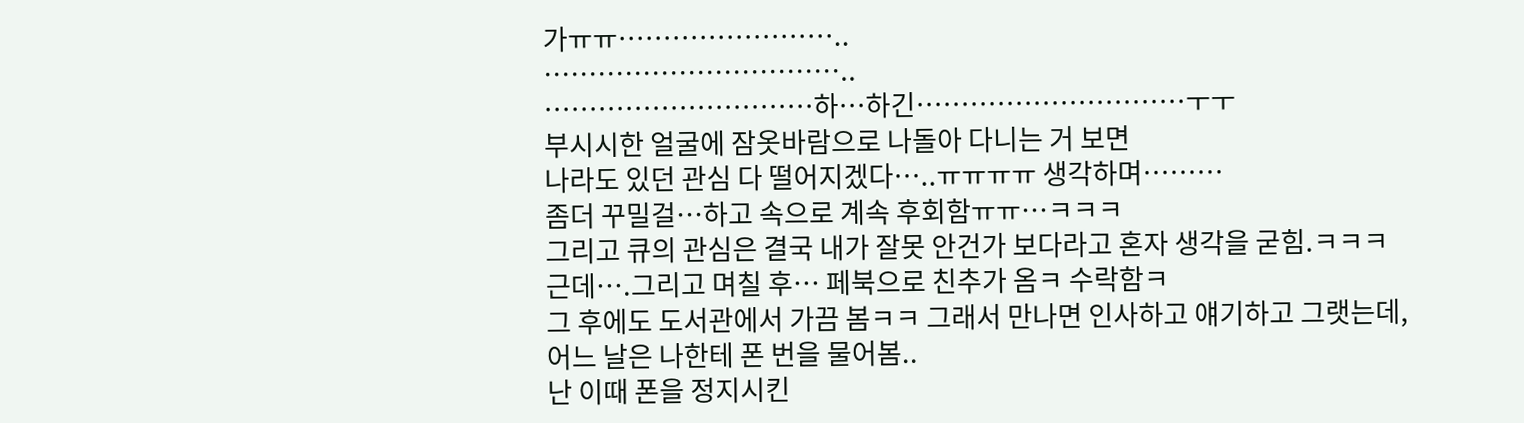가ㅠㅠ……………………..
……………………………..
…………………………하…하긴…………………………ㅜㅜ
부시시한 얼굴에 잠옷바람으로 나돌아 다니는 거 보면
나라도 있던 관심 다 떨어지겠다…..ㅠㅠㅠㅠ 생각하며………
좀더 꾸밀걸…하고 속으로 계속 후회함ㅠㅠ…ㅋㅋㅋ
그리고 큐의 관심은 결국 내가 잘못 안건가 보다라고 혼자 생각을 굳힘.ㅋㅋㅋ
근데….그리고 며칠 후… 페북으로 친추가 옴ㅋ 수락함ㅋ
그 후에도 도서관에서 가끔 봄ㅋㅋ 그래서 만나면 인사하고 얘기하고 그랫는데,
어느 날은 나한테 폰 번을 물어봄..
난 이때 폰을 정지시킨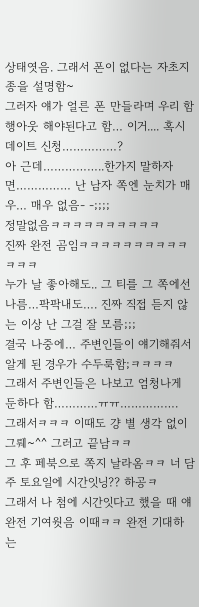상태엿음. 그래서 폰이 없다는 자초지종을 설명함~
그러자 얘가 얼른 폰 만들라며 우리 함 행아웃 해야된다고 함… 이거.... 혹시 데이트 신청……………?
아 근데……………..한가지 말하자면…………… 난 남자 쪽엔 눈치가 매우… 매우 없음- -;;;;
정말없음ㅋㅋㅋㅋㅋㅋㅋㅋㅋㅋ
진짜 완전 곰임ㅋㅋㅋㅋㅋㅋㅋㅋㅋㅋㅋㅋㅋ
누가 날 좋아해도.. 그 티를 그 쪽에선 나름…팍팍내도…. 진짜 직접 듣지 않는 이상 난 그걸 잘 모름;;;
결국 나중에… 주변인들이 얘기해줘서 알게 된 경우가 수두룩함;ㅋㅋㅋㅋ
그래서 주변인들은 나보고 엄청나게 둔하다 함…………ㅠㅠ…………….
그래서ㅋㅋㅋ 이때도 걍 별 생각 없이 그뤠~^^ 그러고 끝남ㅋㅋ
그 후 페북으로 쪽지 날라옴ㅋㅋ 너 담 주 토요일에 시간잇닝?? 하공ㅋ
그래서 나 첨에 시간잇다고 했을 때 얘 완전 기여웟음 이때ㅋㅋ 완전 기대하는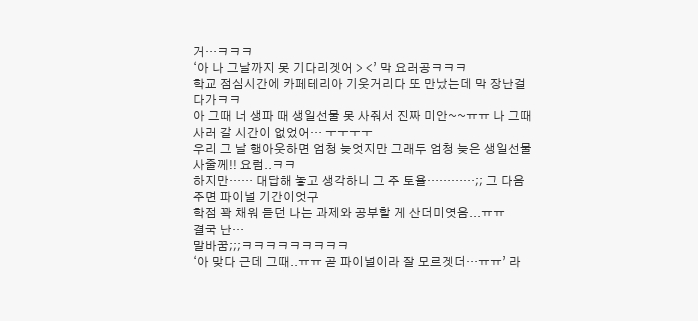거…ㅋㅋㅋ
‘아 나 그날까지 못 기다리겟어 > <’ 막 요러공ㅋㅋㅋ
학교 점심시간에 카페테리아 기웃거리다 또 만났는데 막 장난걸다가ㅋㅋ
아 그때 너 생파 때 생일선물 못 사줘서 진짜 미안~~ㅠㅠ 나 그때 사러 갈 시간이 없었어… ㅜㅜㅜㅜ
우리 그 날 행아웃하면 엄청 늦엇지만 그래두 엄청 늦은 생일선물 사줄께!! 요럼..ㅋㅋ
하지만…… 대답해 놓고 생각하니 그 주 토욜…………;; 그 다음주면 파이널 기간이엇구
학점 꽉 채워 듣던 나는 과제와 공부할 게 산더미엿음...ㅠㅠ
결국 난…
말바꿈;;;ㅋㅋㅋㅋㅋㅋㅋㅋㅋ
‘아 맞다 근데 그때..ㅠㅠ 곧 파이널이라 잘 모르겟더…ㅠㅠ’ 라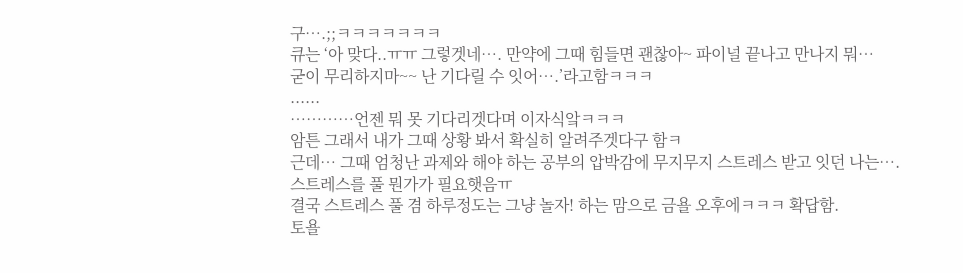구….;;ㅋㅋㅋㅋㅋㅋㅋ
큐는 ‘아 맞다..ㅠㅠ 그렇겟네…. 만약에 그때 힘들면 괜찮아~ 파이널 끝나고 만나지 뭐…
굳이 무리하지마~~ 난 기다릴 수 잇어….’라고함ㅋㅋㅋ
......
…………언젠 뭐 못 기다리겟다며 이자식앜ㅋㅋㅋ
암튼 그래서 내가 그때 상황 봐서 확실히 알려주겟다구 함ㅋ
근데… 그때 엄청난 과제와 해야 하는 공부의 압박감에 무지무지 스트레스 받고 잇던 나는….
스트레스를 풀 뭔가가 필요햇음ㅠ
결국 스트레스 풀 겸 하루정도는 그냥 놀자! 하는 맘으로 금욜 오후에ㅋㅋㅋ 확답함.
토욜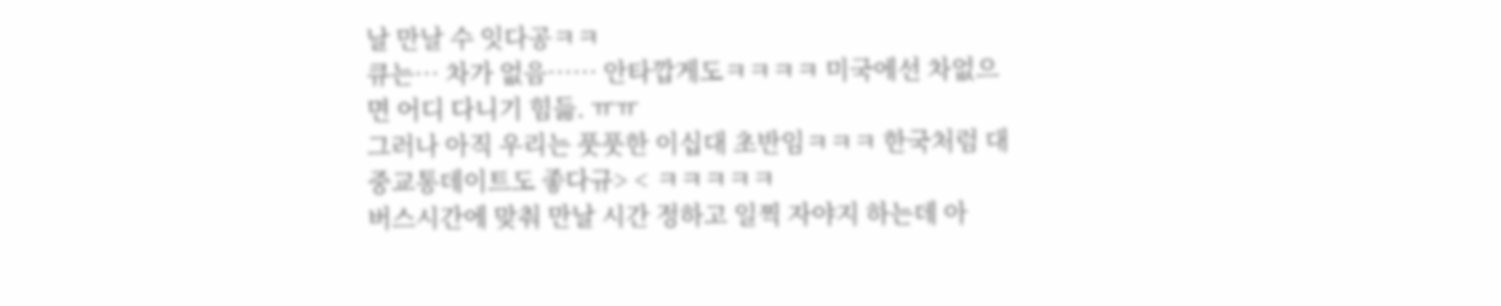날 만날 수 잇다공ㅋㅋ
큐는… 차가 없음…… 안타깝게도ㅋㅋㅋㅋ 미국에선 차없으면 어디 다니기 힘듦. ㅠㅠ
그러나 아직 우리는 풋풋한 이십대 초반임ㅋㅋㅋ 한국처럼 대중교통데이트도 좋다규> < ㅋㅋㅋㅋㅋ
버스시간에 맞춰 만날 시간 정하고 일찍 자야지 하는데 아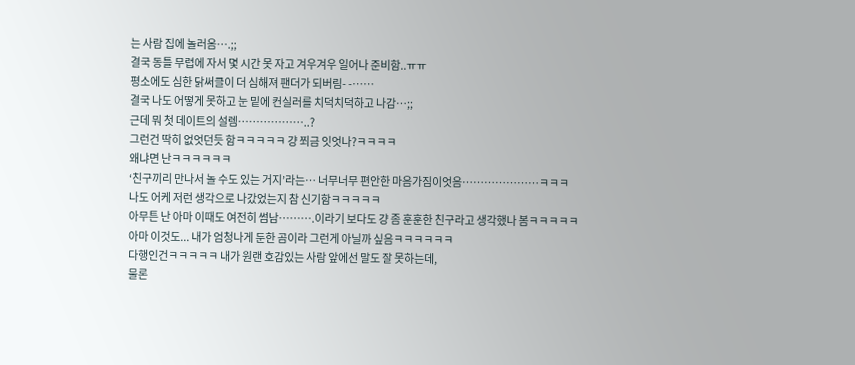는 사람 집에 놀러옴….;;
결국 동틀 무렵에 자서 몇 시간 못 자고 겨우겨우 일어나 준비함..ㅠㅠ
평소에도 심한 닭써클이 더 심해져 팬더가 되버림- -……
결국 나도 어떻게 못하고 눈 밑에 컨실러를 치덕치덕하고 나감…;;
근데 뭐 첫 데이트의 설렘………………..?
그런건 딱히 없엇던듯 함ㅋㅋㅋㅋㅋ 걍 쬐금 잇엇나?ㅋㅋㅋㅋ
왜냐면 난ㅋㅋㅋㅋㅋㅋ
‘친구끼리 만나서 놀 수도 있는 거지’라는… 너무너무 편안한 마음가짐이엇음…………………ㅋㅋㅋ
나도 어케 저런 생각으로 나갔었는지 참 신기함ㅋㅋㅋㅋㅋ
아무튼 난 아마 이때도 여전히 썸남……….이라기 보다도 걍 좀 훈훈한 친구라고 생각했나 봄ㅋㅋㅋㅋㅋ
아마 이것도... 내가 엄청나게 둔한 곰이라 그런게 아닐까 싶음ㅋㅋㅋㅋㅋㅋ
다행인건ㅋㅋㅋㅋㅋ 내가 원랜 호감있는 사람 앞에선 말도 잘 못하는데,
물론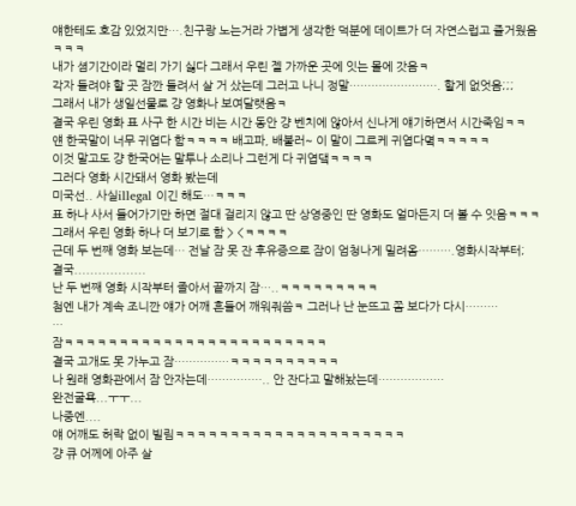얘한테도 호감 있었지만….친구랑 노는거라 가볍게 생각한 덕분에 데이트가 더 자연스럽고 즐거웠음
ㅋㅋㅋ
내가 셤기간이라 멀리 가기 싫다 그래서 우린 젤 가까운 곳에 잇는 몰에 갓음ㅋ
각자 들려야 할 곳 잠깐 들려서 살 거 샀는데 그러고 나니 정말……………………. 할게 없엇음;;;
그래서 내가 생일선물로 걍 영화나 보여달랫음ㅋ
결국 우린 영화 표 사구 한 시간 비는 시간 동안 걍 벤치에 않아서 신나게 얘기하면서 시간죽임ㅋㅋ
얜 한국말이 너무 귀엽다 함ㅋㅋㅋㅋ 배고파, 배불러~ 이 말이 그르케 귀엽다몈ㅋㅋㅋㅋㅋ
이것 말고도 걍 한국어는 말투나 소리나 그런게 다 귀엽댘ㅋㅋㅋㅋ
그러다 영화 시간돼서 영화 봤는데
미국선.. 사실illegal 이긴 해도…ㅋㅋㅋ
표 하나 사서 들어가기만 하면 절대 걸리지 않고 딴 상영중인 딴 영화도 얼마든지 더 볼 수 잇음ㅋㅋㅋ
그래서 우린 영화 하나 더 보기로 함 > <ㅋㅋㅋㅋ
근데 두 번째 영화 보는데… 전날 잠 못 잔 후유증으로 잠이 엄청나게 밀려옴……….영화시작부터;
결국..................
난 두 번째 영화 시작부터 졸아서 끝까지 잠…..ㅋㅋㅋㅋㅋㅋㅋㅋㅋ
첨엔 내가 계속 조니깐 얘가 어깨 흔들어 깨워줘씀ㅋ 그러나 난 눈뜨고 쫌 보다가 다시………
…
잠ㅋㅋㅋㅋㅋㅋㅋㅋㅋㅋㅋㅋㅋㅋㅋㅋㅋㅋㅋㅋㅋㅋㅋㅋ
결국 고개도 못 가누고 잠……………ㅋㅋㅋㅋㅋㅋㅋㅋㅋㅋ
나 원래 영화관에서 잠 안자는데…………….. 안 잔다고 말해놨는데………………
완전굴욕...ㅜㅜ...
나중엔....
얘 어깨도 허락 없이 빌림ㅋㅋㅋㅋㅋㅋㅋㅋㅋㅋㅋㅋㅋㅋㅋㅋㅋㅋㅋㅋㅋ
걍 큐 어께에 아주 살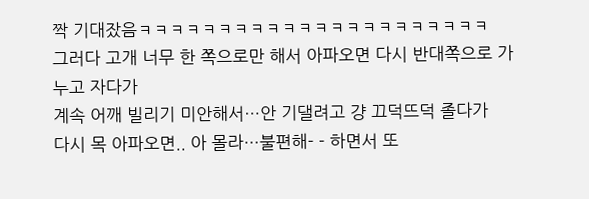짝 기대잤음ㅋㅋㅋㅋㅋㅋㅋㅋㅋㅋㅋㅋㅋㅋㅋㅋㅋㅋㅋㅋㅋㅋ
그러다 고개 너무 한 쪽으로만 해서 아파오면 다시 반대쪽으로 가누고 자다가
계속 어깨 빌리기 미안해서…안 기댈려고 걍 끄덕뜨덕 졸다가
다시 목 아파오면.. 아 몰라…불편해- - 하면서 또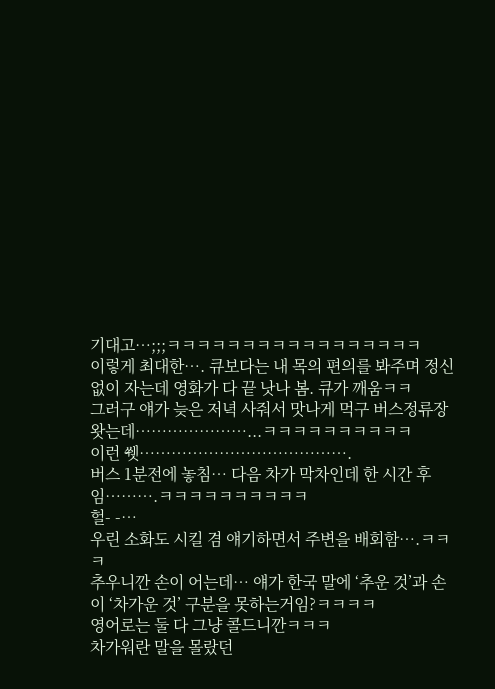기대고…;;;ㅋㅋㅋㅋㅋㅋㅋㅋㅋㅋㅋㅋㅋㅋㅋㅋㅋ
이렇게 최대한…. 큐보다는 내 목의 편의를 봐주며 정신 없이 자는데 영화가 다 끝 낫나 봄. 큐가 깨움ㅋㅋ
그러구 얘가 늦은 저녁 사줘서 맛나게 먹구 버스정류장 왓는데…………………...ㅋㅋㅋㅋㅋㅋㅋㅋㅋㅋ
이런 쒯………………………………….
버스 1분전에 놓침… 다음 차가 막차인데 한 시간 후임……….ㅋㅋㅋㅋㅋㅋㅋㅋㅋㅋ
헐- -…
우린 소화도 시킬 겸 얘기하면서 주변을 배회함….ㅋㅋㅋ
추우니깐 손이 어는데… 얘가 한국 말에 ‘추운 것’과 손이 ‘차가운 것’ 구분을 못하는거임?ㅋㅋㅋㅋ
영어로는 둘 다 그냥 콜드니깐ㅋㅋㅋ
차가워란 말을 몰랐던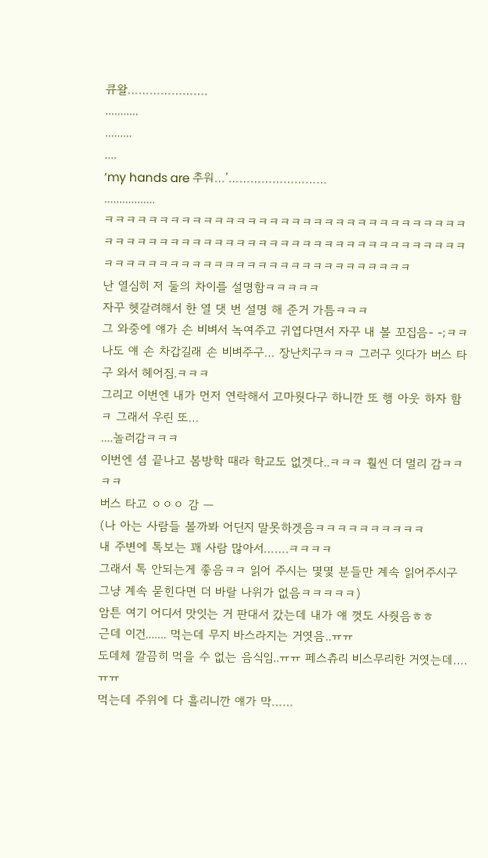큐왈………………….
...........
.........
....
‘my hands are 추워…’………………………
.................
ㅋㅋㅋㅋㅋㅋㅋㅋㅋㅋㅋㅋㅋㅋㅋㅋㅋㅋㅋㅋㅋㅋㅋㅋㅋㅋㅋㅋㅋㅋㅋㅋㅋㅋㅋㅋㅋㅋㅋㅋㅋㅋㅋㅋㅋㅋㅋㅋㅋㅋㅋㅋㅋㅋㅋㅋㅋㅋㅋㅋㅋㅋㅋㅋㅋㅋㅋㅋㅋㅋㅋㅋㅋㅋㅋㅋㅋㅋㅋㅋㅋㅋㅋㅋㅋㅋㅋㅋㅋㅋㅋㅋㅋㅋ
난 열심히 저 둘의 차이를 설명함ㅋㅋㅋㅋㅋ
자꾸 헷갈려해서 한 열 댓 번 설명 해 준거 가틈ㅋㅋㅋ
그 와중에 얘가 손 비벼서 녹여주고 귀엽다면서 자꾸 내 볼 꼬집음- -;ㅋㅋ
나도 얘 손 차갑길래 손 비벼주구… 장난치구ㅋㅋㅋ 그러구 잇다가 버스 타구 와서 헤어짐.ㅋㅋㅋ
그리고 이번엔 내가 먼저 연락해서 고마웟다구 하니깐 또 행 아웃 하자 함ㅋ 그래서 우린 또…
....놀러감ㅋㅋㅋ
이번엔 셤 끝나고 봄방학 때라 학교도 없겟다..ㅋㅋㅋ 훨씬 더 멀리 감ㅋㅋㅋㅋ
버스 타고 ㅇㅇㅇ 감 —
(나 아는 사람들 볼까봐 어딘지 말못하겟음ㅋㅋㅋㅋㅋㅋㅋㅋㅋㅋ
내 주변에 톡보는 꽤 사람 많아서…….ㅋㅋㅋㅋ
그래서 톡 안되는게 좋음ㅋㅋ 읽어 주시는 몇몇 분들만 계속 읽어주시구
그냥 계속 묻힌다면 더 바랄 나위가 없음ㅋㅋㅋㅋㅋ)
암튼 여기 어디서 맛잇는 거 판대서 갔는데 내가 얘 껏도 사줫음ㅎㅎ
근데 이건....... 먹는데 무지 바스라지는 거엿음..ㅠㅠ
도데체 깔끔히 먹을 수 없는 음식임..ㅠㅠ 페스츄리 비스무리한 거엿는데….ㅠㅠ
먹는데 주위에 다 흘리니깐 얘가 막……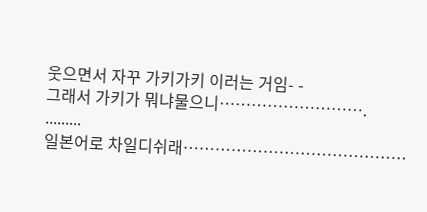웃으면서 자꾸 가키가키 이러는 거임- -
그래서 가키가 뭐냐물으니……………………….
.........
일본어로 차일디쉬래……………………………………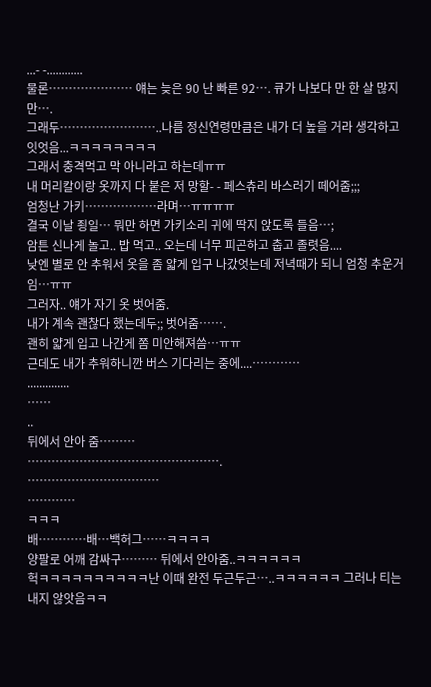...- -............
물론………………… 얘는 늦은 90 난 빠른 92…. 큐가 나보다 만 한 살 많지만….
그래두……………………..나름 정신연령만큼은 내가 더 높을 거라 생각하고 잇엇음...ㅋㅋㅋㅋㅋㅋㅋㅋ
그래서 충격먹고 막 아니라고 하는데ㅠㅠ
내 머리칼이랑 옷까지 다 붙은 저 망할- - 페스츄리 바스러기 떼어줌;;;
엄청난 가키………………라며…ㅠㅠㅠㅠ
결국 이날 죙일… 뭐만 하면 가키소리 귀에 딱지 앉도록 들음…;
암튼 신나게 놀고.. 밥 먹고.. 오는데 너무 피곤하고 춥고 졸렷음....
낮엔 별로 안 추워서 옷을 좀 얇게 입구 나갔엇는데 저녁때가 되니 엄청 추운거임…ㅠㅠ
그러자.. 얘가 자기 옷 벗어줌.
내가 계속 괜찮다 했는데두;; 벗어줌…….
괜히 얇게 입고 나간게 쫌 미안해져씀…ㅠㅠ
근데도 내가 추워하니깐 버스 기다리는 중에....…………
..............
……
..
뒤에서 안아 줌………
………………………………………….
……………………………
…………
ㅋㅋㅋ
배…………배…백허그……ㅋㅋㅋㅋ
양팔로 어깨 감싸구……… 뒤에서 안아줌..ㅋㅋㅋㅋㅋㅋ
헉ㅋㅋㅋㅋㅋㅋㅋㅋㅋㅋ난 이때 완전 두근두근…..ㅋㅋㅋㅋㅋㅋ 그러나 티는 내지 않앗음ㅋㅋ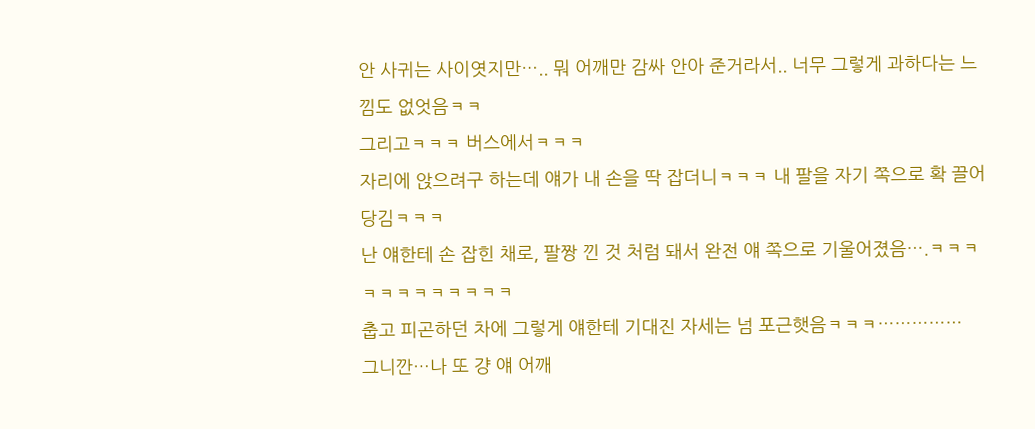안 사귀는 사이엿지만….. 뭐 어깨만 감싸 안아 준거라서.. 너무 그렇게 과하다는 느낌도 없엇음ㅋㅋ
그리고ㅋㅋㅋ 버스에서ㅋㅋㅋ
자리에 앉으려구 하는데 얘가 내 손을 딱 잡더니ㅋㅋㅋ 내 팔을 자기 쪽으로 확 끌어당김ㅋㅋㅋ
난 얘한테 손 잡힌 채로, 팔짱 낀 것 처럼 돼서 완전 얘 쪽으로 기울어졌음….ㅋㅋㅋㅋㅋㅋㅋㅋㅋㅋㅋㅋ
춥고 피곤하던 차에 그렇게 얘한테 기대진 자세는 넘 포근햇음ㅋㅋㅋ……………
그니깐…나 또 걍 얘 어깨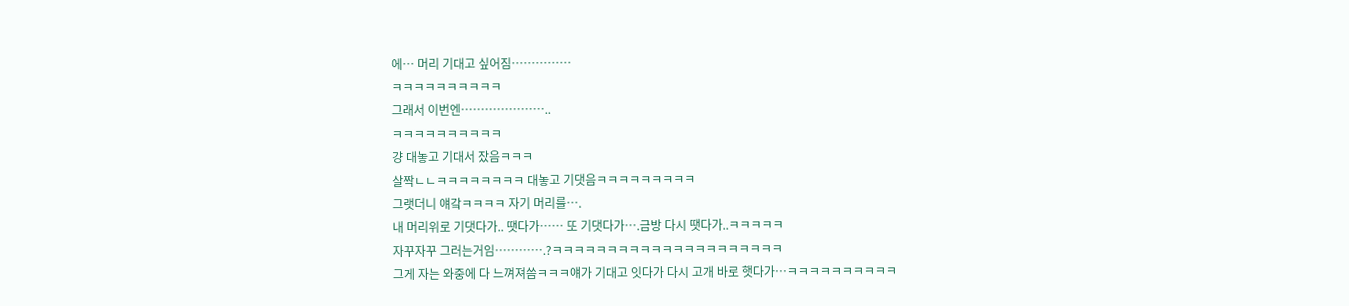에… 머리 기대고 싶어짐……………
ㅋㅋㅋㅋㅋㅋㅋㅋㅋㅋ
그래서 이번엔…………………..
ㅋㅋㅋㅋㅋㅋㅋㅋㅋㅋ
걍 대놓고 기대서 잤음ㅋㅋㅋ
살짝ㄴㄴㅋㅋㅋㅋㅋㅋㅋㅋ 대놓고 기댓음ㅋㅋㅋㅋㅋㅋㅋㅋㅋ
그랫더니 얘갘ㅋㅋㅋㅋ 자기 머리를….
내 머리위로 기댓다가.. 땟다가…… 또 기댓다가….금방 다시 땟다가..ㅋㅋㅋㅋㅋ
자꾸자꾸 그러는거임………….?ㅋㅋㅋㅋㅋㅋㅋㅋㅋㅋㅋㅋㅋㅋㅋㅋㅋㅋㅋㅋㅋ
그게 자는 와중에 다 느껴져씀ㅋㅋㅋ얘가 기대고 잇다가 다시 고개 바로 햇다가…ㅋㅋㅋㅋㅋㅋㅋㅋㅋㅋ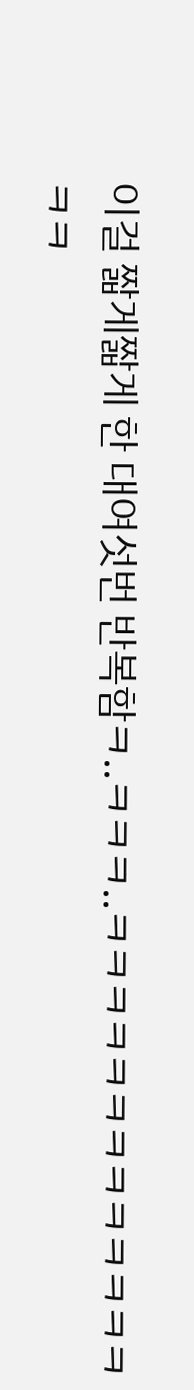이걸 짧게짧게 한 대여섯번 반복함ㅋ..ㅋㅋㅋ..ㅋㅋㅋㅋㅋㅋㅋㅋㅋㅋㅋㅋㅋ
ㅋㅋ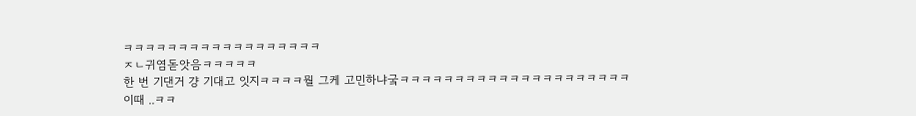ㅋㅋㅋㅋㅋㅋㅋㅋㅋㅋㅋㅋㅋㅋㅋㅋㅋㅋ
ㅈㄴ귀염돋앗음ㅋㅋㅋㅋㅋ
한 번 기댄거 걍 기대고 잇지ㅋㅋㅋㅋ뭘 그케 고민하냐궄ㅋㅋㅋㅋㅋㅋㅋㅋㅋㅋㅋㅋㅋㅋㅋㅋㅋㅋㅋㅋㅋ
이때 ..ㅋㅋ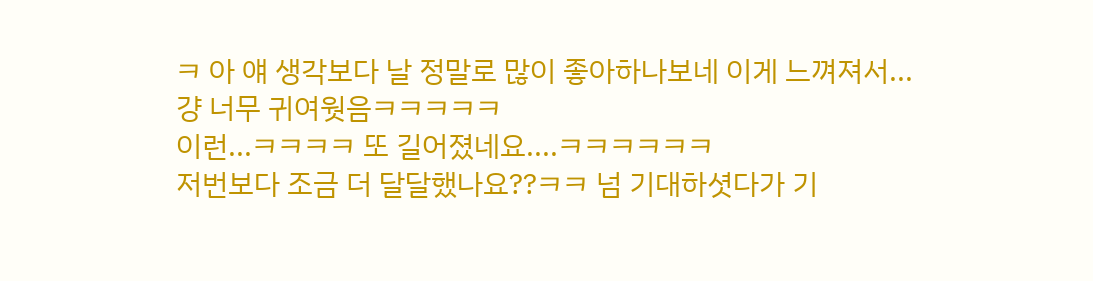ㅋ 아 얘 생각보다 날 정말로 많이 좋아하나보네 이게 느껴져서...
걍 너무 귀여웟음ㅋㅋㅋㅋㅋ
이런...ㅋㅋㅋㅋ 또 길어졌네요....ㅋㅋㅋㅋㅋㅋ
저번보다 조금 더 달달했나요??ㅋㅋ 넘 기대하셧다가 기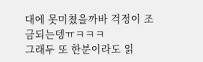대에 못미쳤을까바 걱정이 조금되는뎅ㅠㅋㅋㅋ
그래두 또 한분이라도 읽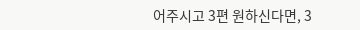어주시고 3편 원하신다면, 3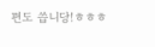편도 씁니당!ㅎㅎㅎ